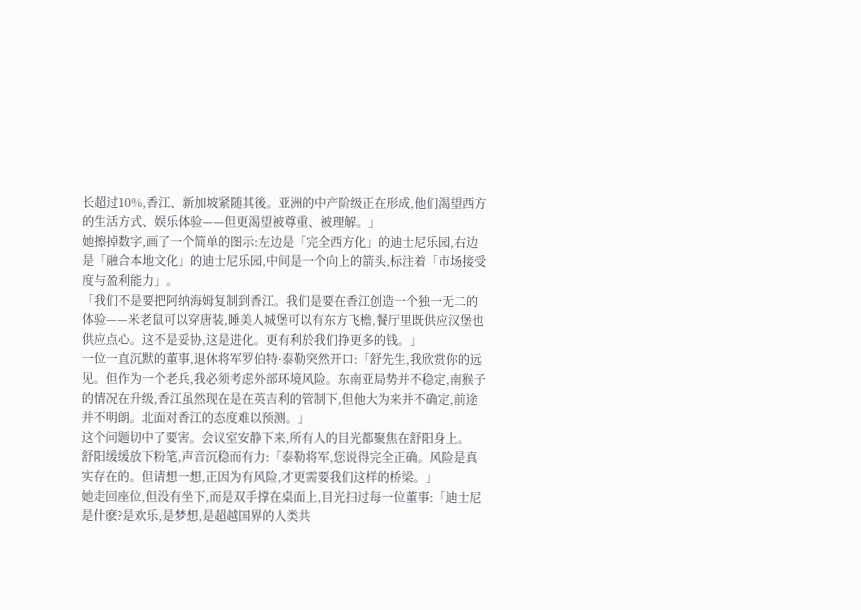长超过10%,香江、新加坡紧随其後。亚洲的中产阶级正在形成,他们渴望西方的生活方式、娱乐体验——但更渴望被尊重、被理解。」
她擦掉数字,画了一个简单的图示:左边是「完全西方化」的迪士尼乐园,右边是「融合本地文化」的迪士尼乐园,中间是一个向上的箭头,标注着「市场接受度与盈利能力」。
「我们不是要把阿纳海姆复制到香江。我们是要在香江创造一个独一无二的体验——米老鼠可以穿唐装,睡美人城堡可以有东方飞檐,餐厅里既供应汉堡也供应点心。这不是妥协,这是进化。更有利於我们挣更多的钱。」
一位一直沉默的董事,退休将军罗伯特·泰勒突然开口:「舒先生,我欣赏你的远见。但作为一个老兵,我必须考虑外部环境风险。东南亚局势并不稳定,南猴子的情况在升级,香江虽然现在是在英吉利的管制下,但他大为来并不确定,前途并不明朗。北面对香江的态度难以预测。」
这个问题切中了要害。会议室安静下来,所有人的目光都聚焦在舒阳身上。
舒阳缓缓放下粉笔,声音沉稳而有力:「泰勒将军,您说得完全正确。风险是真实存在的。但请想一想,正因为有风险,才更需要我们这样的桥梁。」
她走回座位,但没有坐下,而是双手撑在桌面上,目光扫过每一位董事:「迪士尼是什麽?是欢乐,是梦想,是超越国界的人类共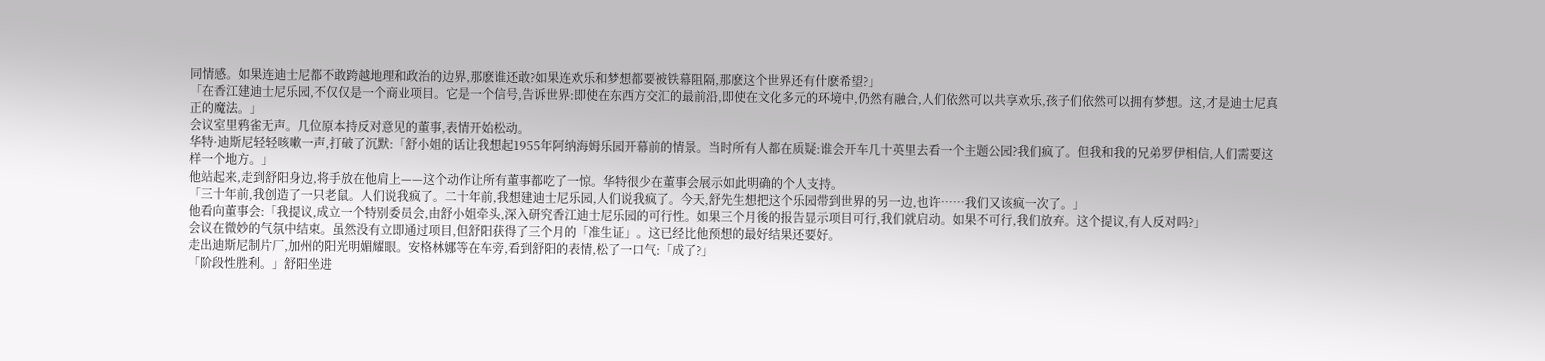同情感。如果连迪士尼都不敢跨越地理和政治的边界,那麽谁还敢?如果连欢乐和梦想都要被铁幕阻隔,那麽这个世界还有什麽希望?」
「在香江建迪士尼乐园,不仅仅是一个商业项目。它是一个信号,告诉世界:即使在东西方交汇的最前沿,即使在文化多元的环境中,仍然有融合,人们依然可以共享欢乐,孩子们依然可以拥有梦想。这,才是迪士尼真正的魔法。」
会议室里鸦雀无声。几位原本持反对意见的董事,表情开始松动。
华特·迪斯尼轻轻咳嗽一声,打破了沉默:「舒小姐的话让我想起1955年阿纳海姆乐园开幕前的情景。当时所有人都在质疑:谁会开车几十英里去看一个主题公园?我们疯了。但我和我的兄弟罗伊相信,人们需要这样一个地方。」
他站起来,走到舒阳身边,将手放在他肩上——这个动作让所有董事都吃了一惊。华特很少在董事会展示如此明确的个人支持。
「三十年前,我创造了一只老鼠。人们说我疯了。二十年前,我想建迪士尼乐园,人们说我疯了。今天,舒先生想把这个乐园带到世界的另一边,也许……我们又该疯一次了。」
他看向董事会:「我提议,成立一个特别委员会,由舒小姐牵头,深入研究香江迪士尼乐园的可行性。如果三个月後的报告显示项目可行,我们就启动。如果不可行,我们放弃。这个提议,有人反对吗?」
会议在微妙的气氛中结束。虽然没有立即通过项目,但舒阳获得了三个月的「准生证」。这已经比他预想的最好结果还要好。
走出迪斯尼制片厂,加州的阳光明媚耀眼。安格林娜等在车旁,看到舒阳的表情,松了一口气:「成了?」
「阶段性胜利。」舒阳坐进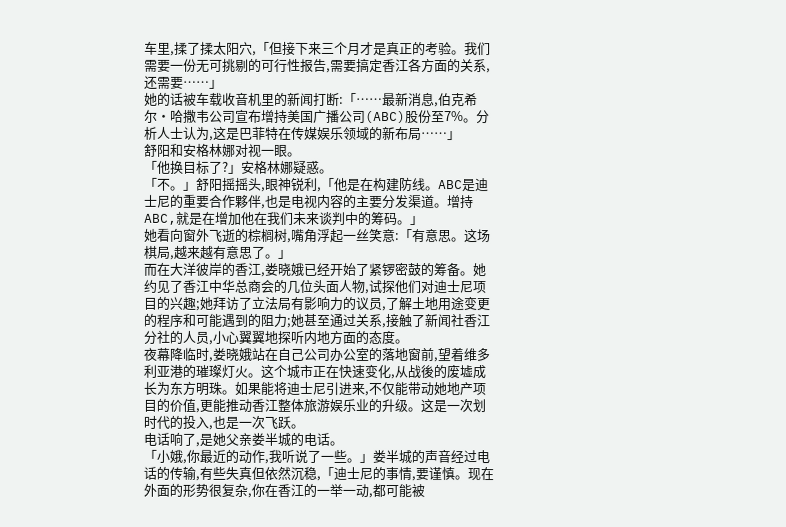车里,揉了揉太阳穴,「但接下来三个月才是真正的考验。我们需要一份无可挑剔的可行性报告,需要搞定香江各方面的关系,还需要……」
她的话被车载收音机里的新闻打断:「……最新消息,伯克希尔·哈撒韦公司宣布增持美国广播公司(ABC)股份至7%。分析人士认为,这是巴菲特在传媒娱乐领域的新布局……」
舒阳和安格林娜对视一眼。
「他换目标了?」安格林娜疑惑。
「不。」舒阳摇摇头,眼神锐利,「他是在构建防线。ABC是迪士尼的重要合作夥伴,也是电视内容的主要分发渠道。增持ABC,就是在增加他在我们未来谈判中的筹码。」
她看向窗外飞逝的棕榈树,嘴角浮起一丝笑意:「有意思。这场棋局,越来越有意思了。」
而在大洋彼岸的香江,娄晓娥已经开始了紧锣密鼓的筹备。她约见了香江中华总商会的几位头面人物,试探他们对迪士尼项目的兴趣;她拜访了立法局有影响力的议员,了解土地用途变更的程序和可能遇到的阻力;她甚至通过关系,接触了新闻社香江分社的人员,小心翼翼地探听内地方面的态度。
夜幕降临时,娄晓娥站在自己公司办公室的落地窗前,望着维多利亚港的璀璨灯火。这个城市正在快速变化,从战後的废墟成长为东方明珠。如果能将迪士尼引进来,不仅能带动她地产项目的价值,更能推动香江整体旅游娱乐业的升级。这是一次划时代的投入,也是一次飞跃。
电话响了,是她父亲娄半城的电话。
「小娥,你最近的动作,我听说了一些。」娄半城的声音经过电话的传输,有些失真但依然沉稳,「迪士尼的事情,要谨慎。现在外面的形势很复杂,你在香江的一举一动,都可能被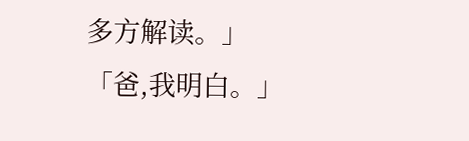多方解读。」
「爸,我明白。」